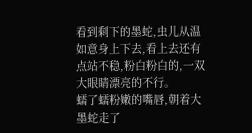看到剩下的墨蛇,虫儿从温如意身上下去,看上去还有点站不稳,粉白粉白的,一双大眼睛漂亮的不行。
蠕了蠕粉嫩的嘴唇,朝着大墨蛇走了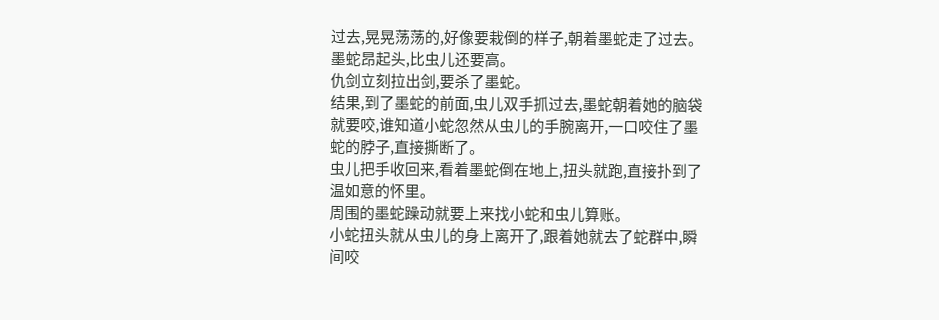过去,晃晃荡荡的,好像要栽倒的样子,朝着墨蛇走了过去。
墨蛇昂起头,比虫儿还要高。
仇剑立刻拉出剑,要杀了墨蛇。
结果,到了墨蛇的前面,虫儿双手抓过去,墨蛇朝着她的脑袋就要咬,谁知道小蛇忽然从虫儿的手腕离开,一口咬住了墨蛇的脖子,直接撕断了。
虫儿把手收回来,看着墨蛇倒在地上,扭头就跑,直接扑到了温如意的怀里。
周围的墨蛇躁动就要上来找小蛇和虫儿算账。
小蛇扭头就从虫儿的身上离开了,跟着她就去了蛇群中,瞬间咬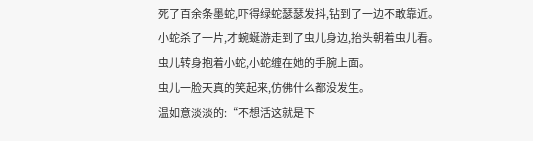死了百余条墨蛇,吓得绿蛇瑟瑟发抖,钻到了一边不敢靠近。
小蛇杀了一片,才蜿蜒游走到了虫儿身边,抬头朝着虫儿看。
虫儿转身抱着小蛇,小蛇缠在她的手腕上面。
虫儿一脸天真的笑起来,仿佛什么都没发生。
温如意淡淡的:“不想活这就是下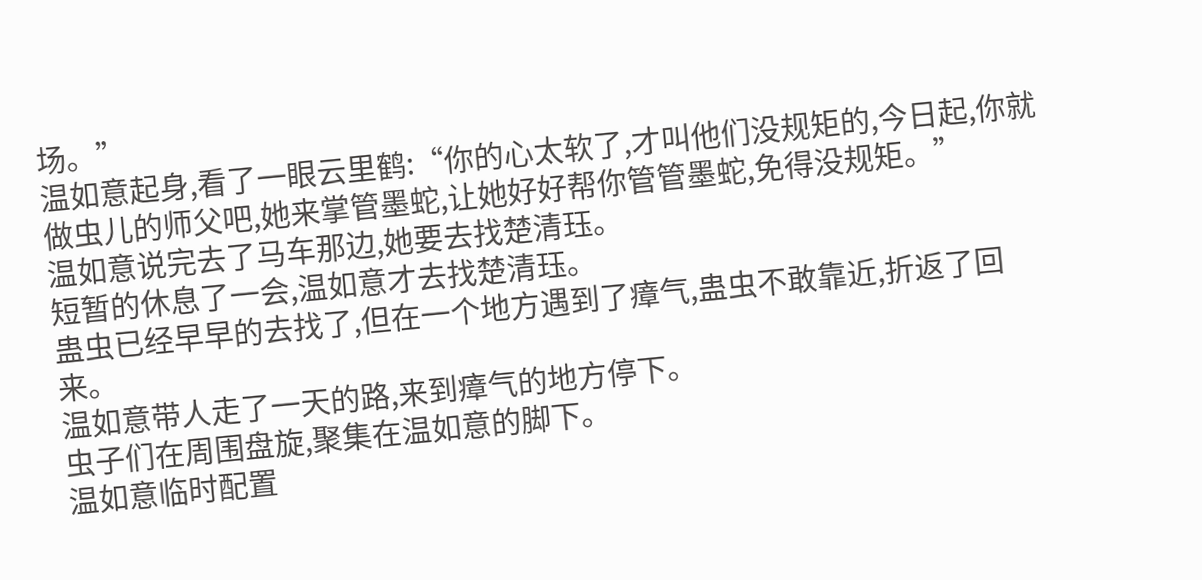场。”
温如意起身,看了一眼云里鹤:“你的心太软了,才叫他们没规矩的,今日起,你就做虫儿的师父吧,她来掌管墨蛇,让她好好帮你管管墨蛇,免得没规矩。”
温如意说完去了马车那边,她要去找楚清珏。
短暂的休息了一会,温如意才去找楚清珏。
蛊虫已经早早的去找了,但在一个地方遇到了瘴气,蛊虫不敢靠近,折返了回来。
温如意带人走了一天的路,来到瘴气的地方停下。
虫子们在周围盘旋,聚集在温如意的脚下。
温如意临时配置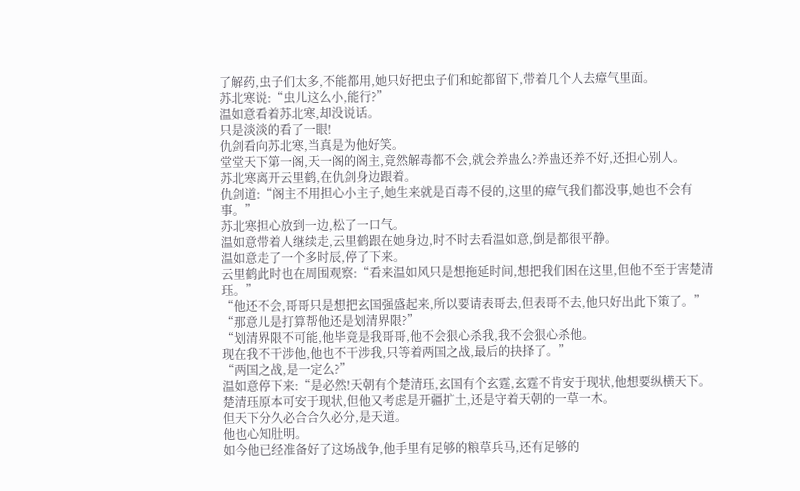了解药,虫子们太多,不能都用,她只好把虫子们和蛇都留下,带着几个人去瘴气里面。
苏北寒说:“虫儿这么小,能行?”
温如意看着苏北寒,却没说话。
只是淡淡的看了一眼!
仇剑看向苏北寒,当真是为他好笑。
堂堂天下第一阁,天一阁的阁主,竟然解毒都不会,就会养蛊么?养蛊还养不好,还担心别人。
苏北寒离开云里鹤,在仇剑身边跟着。
仇剑道:“阁主不用担心小主子,她生来就是百毒不侵的,这里的瘴气我们都没事,她也不会有事。”
苏北寒担心放到一边,松了一口气。
温如意带着人继续走,云里鹤跟在她身边,时不时去看温如意,倒是都很平静。
温如意走了一个多时辰,停了下来。
云里鹤此时也在周围观察:“看来温如风只是想拖延时间,想把我们困在这里,但他不至于害楚清珏。”
“他还不会,哥哥只是想把玄国强盛起来,所以要请表哥去,但表哥不去,他只好出此下策了。”
“那意儿是打算帮他还是划清界限?”
“划清界限不可能,他毕竟是我哥哥,他不会狠心杀我,我不会狠心杀他。
现在我不干涉他,他也不干涉我,只等着两国之战,最后的抉择了。”
“两国之战,是一定么?”
温如意停下来:“是必然!天朝有个楚清珏,玄国有个玄霆,玄霆不肯安于现状,他想要纵横天下。
楚清珏原本可安于现状,但他又考虑是开疆扩土,还是守着天朝的一草一木。
但天下分久必合合久必分,是天道。
他也心知肚明。
如今他已经准备好了这场战争,他手里有足够的粮草兵马,还有足够的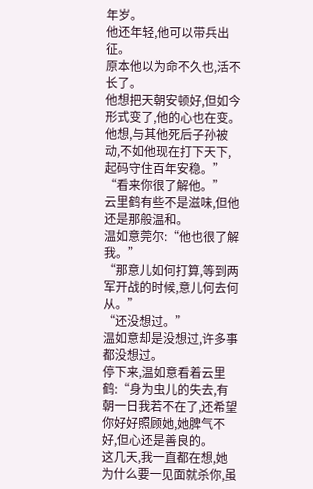年岁。
他还年轻,他可以带兵出征。
原本他以为命不久也,活不长了。
他想把天朝安顿好,但如今形式变了,他的心也在变。
他想,与其他死后子孙被动,不如他现在打下天下,起码守住百年安稳。”
“看来你很了解他。”
云里鹤有些不是滋味,但他还是那般温和。
温如意莞尔:“他也很了解我。”
“那意儿如何打算,等到两军开战的时候,意儿何去何从。”
“还没想过。”
温如意却是没想过,许多事都没想过。
停下来,温如意看着云里鹤:“身为虫儿的失去,有朝一日我若不在了,还希望你好好照顾她,她脾气不好,但心还是善良的。
这几天,我一直都在想,她为什么要一见面就杀你,虽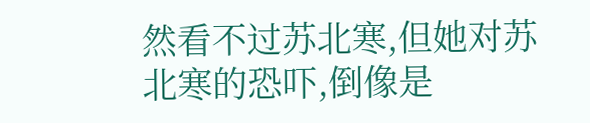然看不过苏北寒,但她对苏北寒的恐吓,倒像是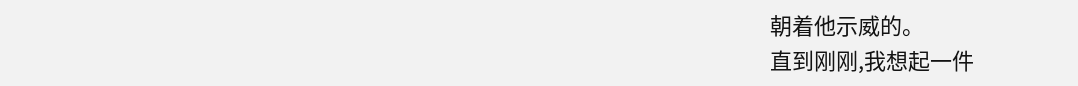朝着他示威的。
直到刚刚,我想起一件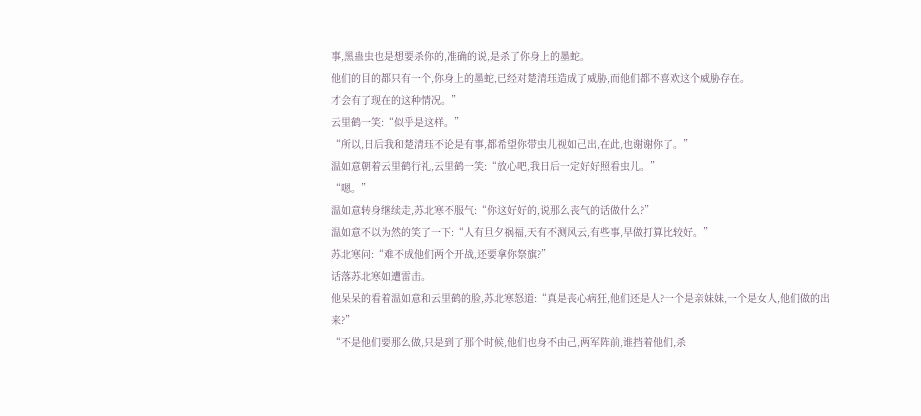事,黑蛊虫也是想要杀你的,准确的说,是杀了你身上的墨蛇。
他们的目的都只有一个,你身上的墨蛇,已经对楚清珏造成了威胁,而他们都不喜欢这个威胁存在。
才会有了现在的这种情况。”
云里鹤一笑:“似乎是这样。”
“所以,日后我和楚清珏不论是有事,都希望你带虫儿视如己出,在此,也谢谢你了。”
温如意朝着云里鹤行礼,云里鹤一笑:“放心吧,我日后一定好好照看虫儿。”
“嗯。”
温如意转身继续走,苏北寒不服气:“你这好好的,说那么丧气的话做什么?”
温如意不以为然的笑了一下:“人有旦夕祸福,天有不测风云,有些事,早做打算比较好。”
苏北寒问:“难不成他们两个开战,还要拿你祭旗?”
话落苏北寒如遭雷击。
他呆呆的看着温如意和云里鹤的脸,苏北寒怒道:“真是丧心病狂,他们还是人?一个是亲妹妹,一个是女人,他们做的出来?”
“不是他们要那么做,只是到了那个时候,他们也身不由己,两军阵前,谁挡着他们,杀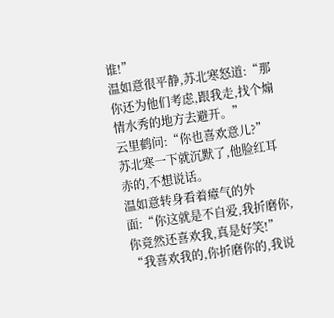谁!”
温如意很平静,苏北寒怒道:“那你还为他们考虑,跟我走,找个煽情水秀的地方去避开。”
云里鹤问:“你也喜欢意儿?”
苏北寒一下就沉默了,他脸红耳赤的,不想说话。
温如意转身看着瘴气的外面:“你这就是不自爱,我折磨你,你竟然还喜欢我,真是好笑!”
“我喜欢我的,你折磨你的,我说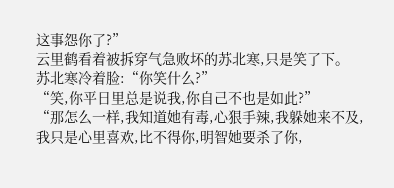这事怨你了?”
云里鹤看着被拆穿气急败坏的苏北寒,只是笑了下。
苏北寒冷着脸:“你笑什么?”
“笑,你平日里总是说我,你自己不也是如此?”
“那怎么一样,我知道她有毒,心狠手辣,我躲她来不及,我只是心里喜欢,比不得你,明智她要杀了你,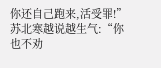你还自己跑来,活受罪!”
苏北寒越说越生气:“你也不劝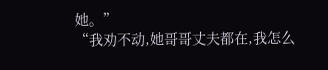她。”
“我劝不动,她哥哥丈夫都在,我怎么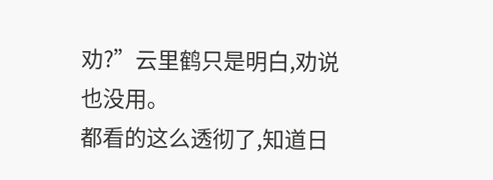劝?”云里鹤只是明白,劝说也没用。
都看的这么透彻了,知道日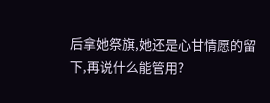后拿她祭旗,她还是心甘情愿的留下,再说什么能管用?